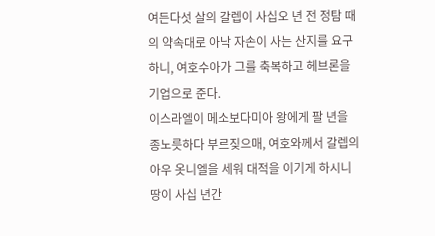여든다섯 살의 갈렙이 사십오 년 전 정탐 때의 약속대로 아낙 자손이 사는 산지를 요구하니, 여호수아가 그를 축복하고 헤브론을 기업으로 준다.
이스라엘이 메소보다미아 왕에게 팔 년을 종노릇하다 부르짖으매, 여호와께서 갈렙의 아우 옷니엘을 세워 대적을 이기게 하시니 땅이 사십 년간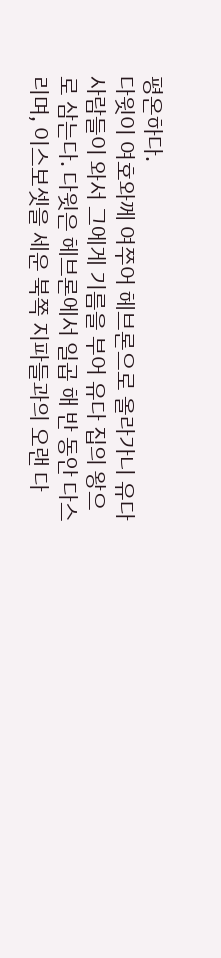평온하다.
다윗이 여호와께 여쭈어 헤브론으로 올라가니 유다 사람들이 와서 그에게 기름을 부어 유다 집의 왕으로 삼는다. 다윗은 헤브론에서 일곱 해 반 동안 다스리며, 이스보셋을 세운 북쪽 지파들과의 오랜 다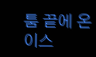툼 끝에 온 이스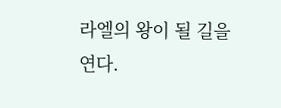라엘의 왕이 될 길을 연다.